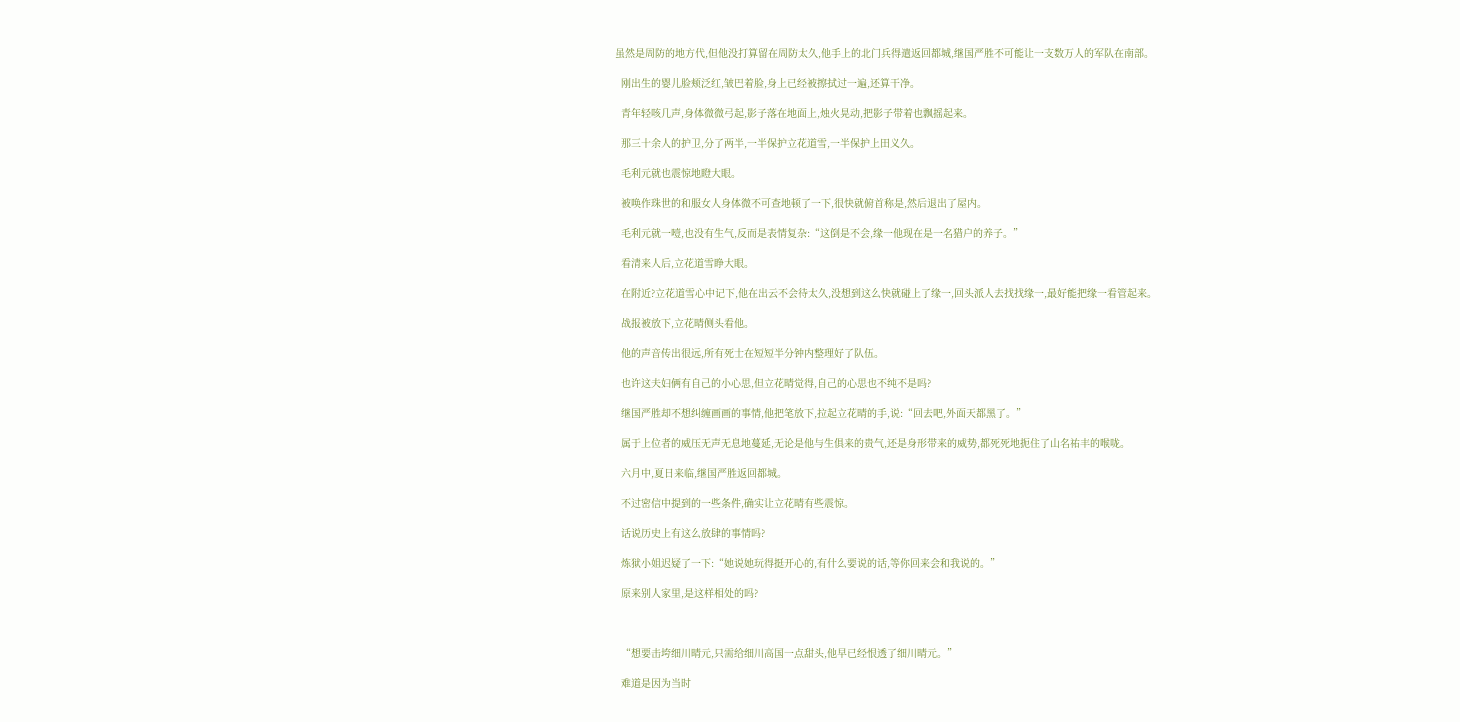虽然是周防的地方代,但他没打算留在周防太久,他手上的北门兵得遣返回都城,继国严胜不可能让一支数万人的军队在南部。

  刚出生的婴儿脸颊泛红,皱巴着脸,身上已经被擦拭过一遍,还算干净。

  青年轻咳几声,身体微微弓起,影子落在地面上,烛火晃动,把影子带着也飘摇起来。

  那三十余人的护卫,分了两半,一半保护立花道雪,一半保护上田义久。

  毛利元就也震惊地瞪大眼。

  被唤作珠世的和服女人身体微不可查地顿了一下,很快就俯首称是,然后退出了屋内。

  毛利元就一噎,也没有生气,反而是表情复杂:“这倒是不会,缘一他现在是一名猎户的养子。”

  看清来人后,立花道雪睁大眼。

  在附近?立花道雪心中记下,他在出云不会待太久,没想到这么快就碰上了缘一,回头派人去找找缘一,最好能把缘一看管起来。

  战报被放下,立花晴侧头看他。

  他的声音传出很远,所有死士在短短半分钟内整理好了队伍。

  也许这夫妇俩有自己的小心思,但立花晴觉得,自己的心思也不纯不是吗?

  继国严胜却不想纠缠画画的事情,他把笔放下,拉起立花晴的手,说:“回去吧,外面天都黑了。”

  属于上位者的威压无声无息地蔓延,无论是他与生俱来的贵气,还是身形带来的威势,都死死地扼住了山名祐丰的喉咙。

  六月中,夏日来临,继国严胜返回都城。

  不过密信中提到的一些条件,确实让立花晴有些震惊。

  话说历史上有这么放肆的事情吗?

  炼狱小姐迟疑了一下:“她说她玩得挺开心的,有什么要说的话,等你回来会和我说的。”

  原来别人家里,是这样相处的吗?



  “想要击垮细川晴元,只需给细川高国一点甜头,他早已经恨透了细川晴元。”

  难道是因为当时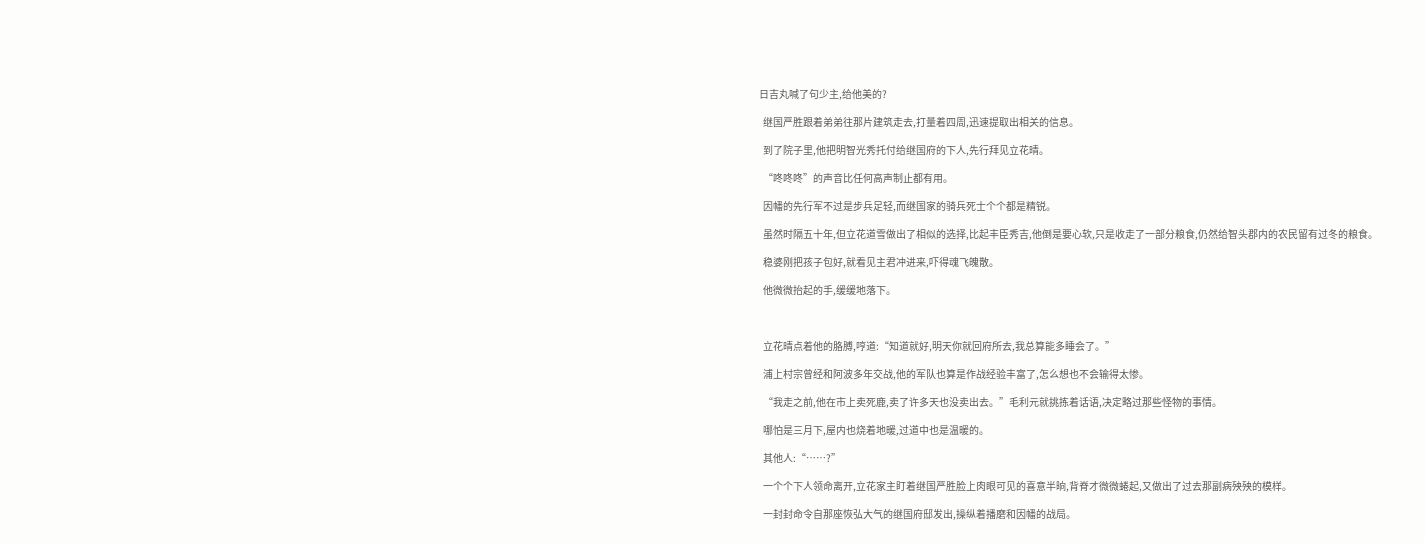日吉丸喊了句少主,给他美的?

  继国严胜跟着弟弟往那片建筑走去,打量着四周,迅速提取出相关的信息。

  到了院子里,他把明智光秀托付给继国府的下人,先行拜见立花晴。

  “咚咚咚”的声音比任何高声制止都有用。

  因幡的先行军不过是步兵足轻,而继国家的骑兵死士个个都是精锐。

  虽然时隔五十年,但立花道雪做出了相似的选择,比起丰臣秀吉,他倒是要心软,只是收走了一部分粮食,仍然给智头郡内的农民留有过冬的粮食。

  稳婆刚把孩子包好,就看见主君冲进来,吓得魂飞魄散。

  他微微抬起的手,缓缓地落下。



  立花晴点着他的胳膊,哼道:“知道就好,明天你就回府所去,我总算能多睡会了。”

  浦上村宗曾经和阿波多年交战,他的军队也算是作战经验丰富了,怎么想也不会输得太惨。

  “我走之前,他在市上卖死鹿,卖了许多天也没卖出去。”毛利元就挑拣着话语,决定略过那些怪物的事情。

  哪怕是三月下,屋内也烧着地暖,过道中也是温暖的。

  其他人:“……?”

  一个个下人领命离开,立花家主盯着继国严胜脸上肉眼可见的喜意半晌,背脊才微微蜷起,又做出了过去那副病殃殃的模样。

  一封封命令自那座恢弘大气的继国府邸发出,操纵着播磨和因幡的战局。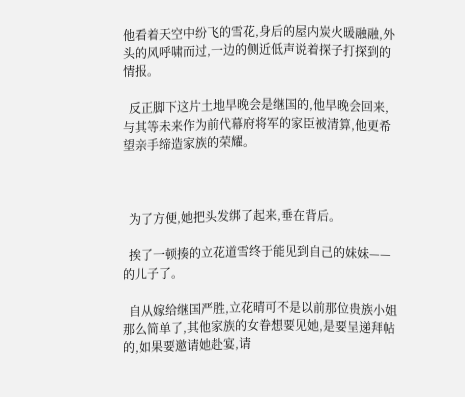他看着天空中纷飞的雪花,身后的屋内炭火暖融融,外头的风呼啸而过,一边的侧近低声说着探子打探到的情报。

  反正脚下这片土地早晚会是继国的,他早晚会回来,与其等未来作为前代幕府将军的家臣被清算,他更希望亲手缔造家族的荣耀。



  为了方便,她把头发绑了起来,垂在背后。

  挨了一顿揍的立花道雪终于能见到自己的妹妹——的儿子了。

  自从嫁给继国严胜,立花晴可不是以前那位贵族小姐那么简单了,其他家族的女眷想要见她,是要呈递拜帖的,如果要邀请她赴宴,请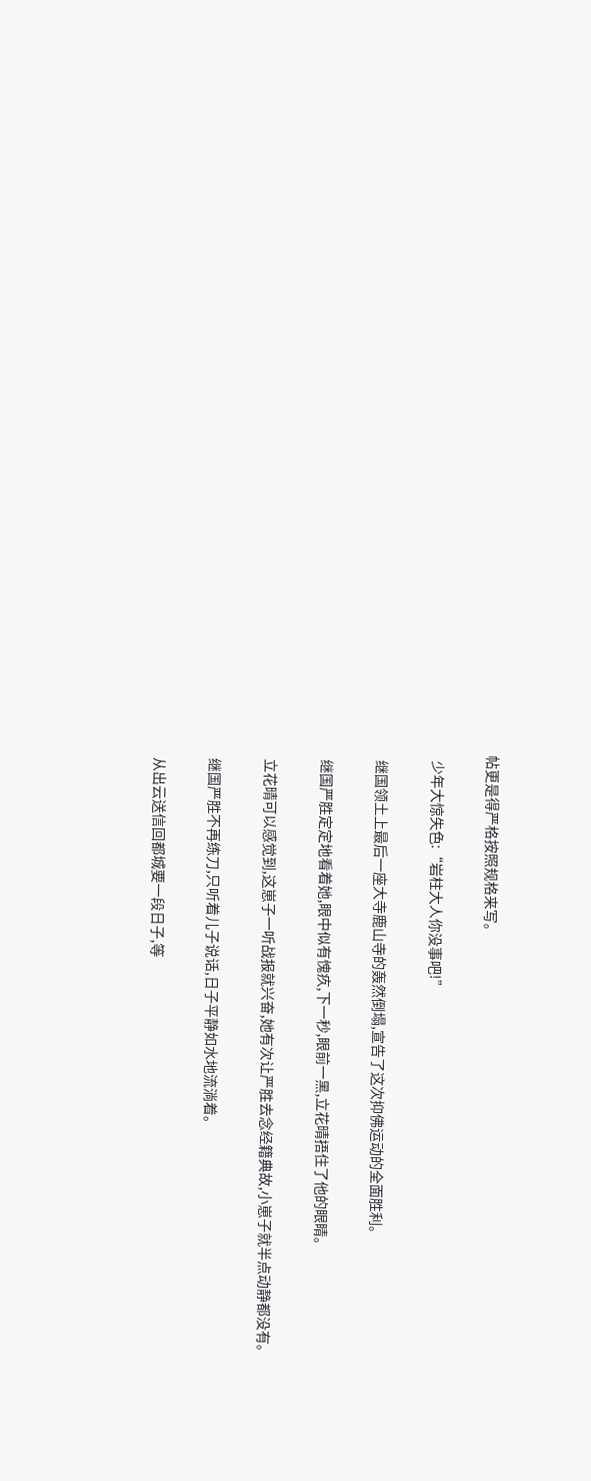帖更是得严格按照规格来写。

  少年大惊失色:“岩柱大人你没事吧!”

  继国领土上最后一座大寺鹿山寺的轰然倒塌,宣告了这次抑佛运动的全面胜利。

  继国严胜定定地看着她,眼中似有愧疚,下一秒,眼前一黑,立花晴捂住了他的眼睛。

  立花晴可以感觉到,这崽子一听战报就兴奋,她有次让严胜去念经籍典故,小崽子就半点动静都没有。

  继国严胜不再练刀,只听着儿子说话,日子平静如水地流淌着。

  从出云送信回都城要一段日子,等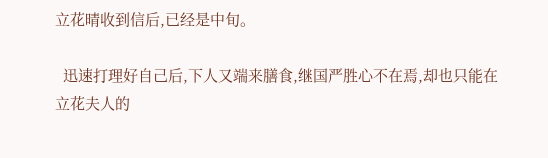立花晴收到信后,已经是中旬。

  迅速打理好自己后,下人又端来膳食,继国严胜心不在焉,却也只能在立花夫人的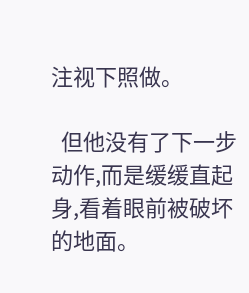注视下照做。

  但他没有了下一步动作,而是缓缓直起身,看着眼前被破坏的地面。